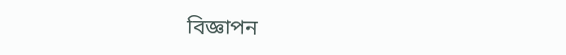বিজ্ঞাপন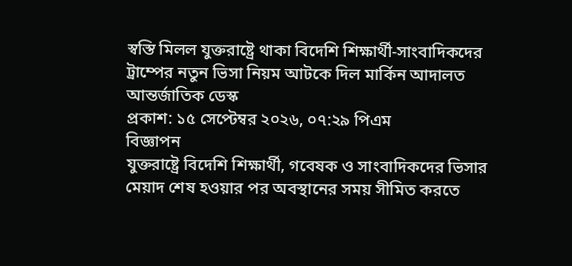স্বস্তি মিলল যুক্তরাষ্ট্রে থাকা বিদেশি শিক্ষার্থী-সাংবাদিকদের
ট্রাম্পের নতুন ভিসা নিয়ম আটকে দিল মার্কিন আদালত
আন্তর্জাতিক ডেস্ক
প্রকাশ: ১৫ সেপ্টেম্বর ২০২৬, ০৭:২৯ পিএম
বিজ্ঞাপন
যুক্তরাষ্ট্রে বিদেশি শিক্ষার্থী, গবেষক ও সাংবাদিকদের ভিসার মেয়াদ শেষ হওয়ার পর অবস্থানের সময় সীমিত করতে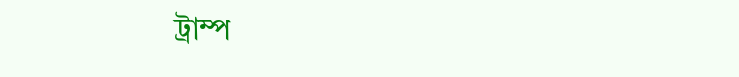ট্রাম্প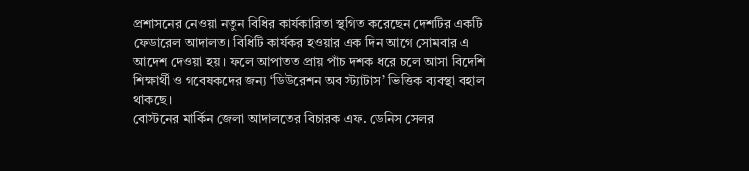প্রশাসনের নেওয়া নতুন বিধির কার্যকারিতা স্থগিত করেছেন দেশটির একটি ফেডারেল আদালত। বিধিটি কার্যকর হওয়ার এক দিন আগে সোমবার এ আদেশ দেওয়া হয়। ফলে আপাতত প্রায় পাঁচ দশক ধরে চলে আসা বিদেশি শিক্ষার্থী ও গবেষকদের জন্য ‘ডিউরেশন অব স্ট্যাটাস’ ভিত্তিক ব্যবস্থা বহাল থাকছে।
বোস্টনের মার্কিন জেলা আদালতের বিচারক এফ. ডেনিস সেলর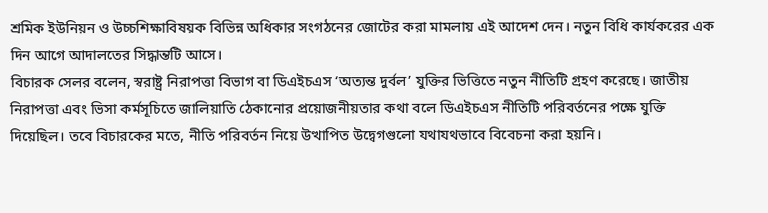শ্রমিক ইউনিয়ন ও উচ্চশিক্ষাবিষয়ক বিভিন্ন অধিকার সংগঠনের জোটের করা মামলায় এই আদেশ দেন। নতুন বিধি কার্যকরের এক দিন আগে আদালতের সিদ্ধান্তটি আসে।
বিচারক সেলর বলেন, স্বরাষ্ট্র নিরাপত্তা বিভাগ বা ডিএইচএস ‘অত্যন্ত দুর্বল’ যুক্তির ভিত্তিতে নতুন নীতিটি গ্রহণ করেছে। জাতীয় নিরাপত্তা এবং ভিসা কর্মসূচিতে জালিয়াতি ঠেকানোর প্রয়োজনীয়তার কথা বলে ডিএইচএস নীতিটি পরিবর্তনের পক্ষে যুক্তি দিয়েছিল। তবে বিচারকের মতে, নীতি পরিবর্তন নিয়ে উত্থাপিত উদ্বেগগুলো যথাযথভাবে বিবেচনা করা হয়নি।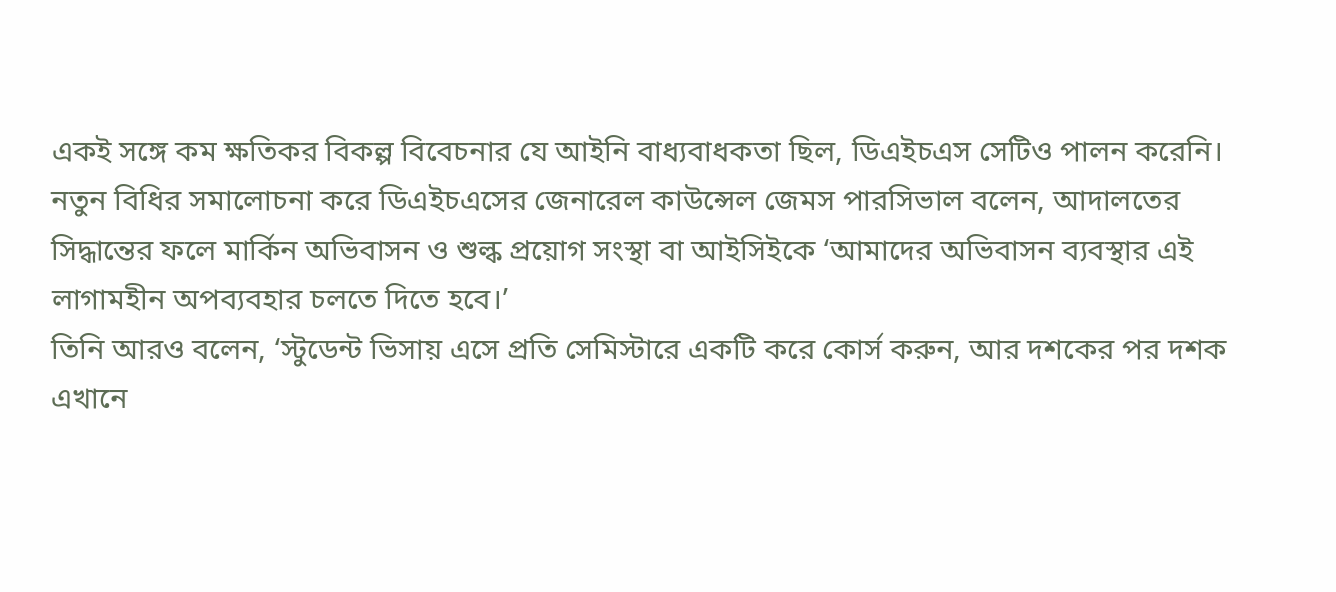একই সঙ্গে কম ক্ষতিকর বিকল্প বিবেচনার যে আইনি বাধ্যবাধকতা ছিল, ডিএইচএস সেটিও পালন করেনি।
নতুন বিধির সমালোচনা করে ডিএইচএসের জেনারেল কাউন্সেল জেমস পারসিভাল বলেন, আদালতের সিদ্ধান্তের ফলে মার্কিন অভিবাসন ও শুল্ক প্রয়োগ সংস্থা বা আইসিইকে ‘আমাদের অভিবাসন ব্যবস্থার এই লাগামহীন অপব্যবহার চলতে দিতে হবে।’
তিনি আরও বলেন, ‘স্টুডেন্ট ভিসায় এসে প্রতি সেমিস্টারে একটি করে কোর্স করুন, আর দশকের পর দশক এখানে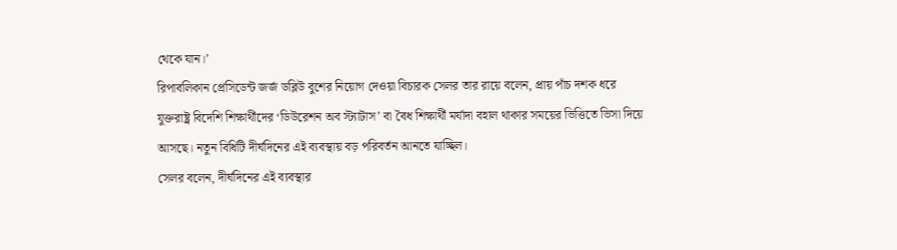থেকে যান।’
রিপাবলিকান প্রেসিডেন্ট জর্জ ডব্লিউ বুশের নিয়োগ দেওয়া বিচারক সেলর তার রায়ে বলেন, প্রায় পাঁচ দশক ধরে যুক্তরাষ্ট্র বিদেশি শিক্ষার্থীদের ‘ডিউরেশন অব স্ট্যাটাস’ বা বৈধ শিক্ষার্থী মর্যাদা বহাল থাকার সময়ের ভিত্তিতে ভিসা দিয়ে আসছে। নতুন বিধিটি দীর্ঘদিনের এই ব্যবস্থায় বড় পরিবর্তন আনতে যাচ্ছিল।
সেলর বলেন, দীর্ঘদিনের এই ব্যবস্থার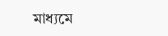মাধ্যমে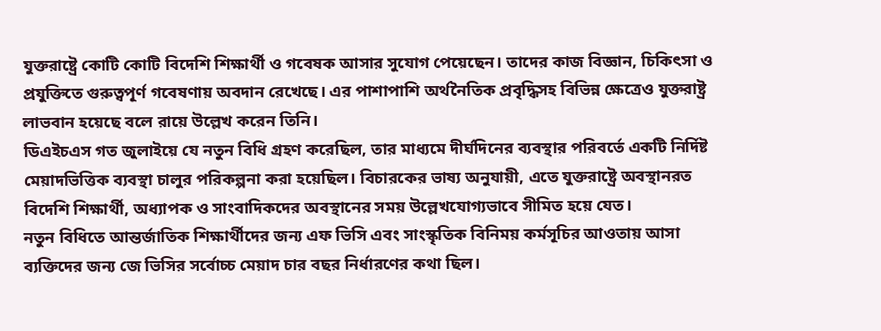যুক্তরাষ্ট্রে কোটি কোটি বিদেশি শিক্ষার্থী ও গবেষক আসার সুযোগ পেয়েছেন। তাদের কাজ বিজ্ঞান, চিকিৎসা ও প্রযুক্তিতে গুরুত্বপূর্ণ গবেষণায় অবদান রেখেছে। এর পাশাপাশি অর্থনৈতিক প্রবৃদ্ধিসহ বিভিন্ন ক্ষেত্রেও যুক্তরাষ্ট্র লাভবান হয়েছে বলে রায়ে উল্লেখ করেন তিনি।
ডিএইচএস গত জুলাইয়ে যে নতুন বিধি গ্রহণ করেছিল, তার মাধ্যমে দীর্ঘদিনের ব্যবস্থার পরিবর্তে একটি নির্দিষ্ট মেয়াদভিত্তিক ব্যবস্থা চালুর পরিকল্পনা করা হয়েছিল। বিচারকের ভাষ্য অনুযায়ী, এতে যুক্তরাষ্ট্রে অবস্থানরত বিদেশি শিক্ষার্থী, অধ্যাপক ও সাংবাদিকদের অবস্থানের সময় উল্লেখযোগ্যভাবে সীমিত হয়ে যেত।
নতুন বিধিতে আন্তর্জাতিক শিক্ষার্থীদের জন্য এফ ভিসি এবং সাংস্কৃতিক বিনিময় কর্মসূচির আওতায় আসা ব্যক্তিদের জন্য জে ভিসির সর্বোচ্চ মেয়াদ চার বছর নির্ধারণের কথা ছিল।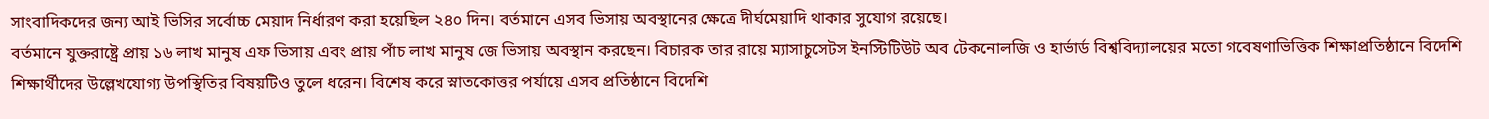সাংবাদিকদের জন্য আই ভিসির সর্বোচ্চ মেয়াদ নির্ধারণ করা হয়েছিল ২৪০ দিন। বর্তমানে এসব ভিসায় অবস্থানের ক্ষেত্রে দীর্ঘমেয়াদি থাকার সুযোগ রয়েছে।
বর্তমানে যুক্তরাষ্ট্রে প্রায় ১৬ লাখ মানুষ এফ ভিসায় এবং প্রায় পাঁচ লাখ মানুষ জে ভিসায় অবস্থান করছেন। বিচারক তার রায়ে ম্যাসাচুসেটস ইনস্টিটিউট অব টেকনোলজি ও হার্ভার্ড বিশ্ববিদ্যালয়ের মতো গবেষণাভিত্তিক শিক্ষাপ্রতিষ্ঠানে বিদেশি শিক্ষার্থীদের উল্লেখযোগ্য উপস্থিতির বিষয়টিও তুলে ধরেন। বিশেষ করে স্নাতকোত্তর পর্যায়ে এসব প্রতিষ্ঠানে বিদেশি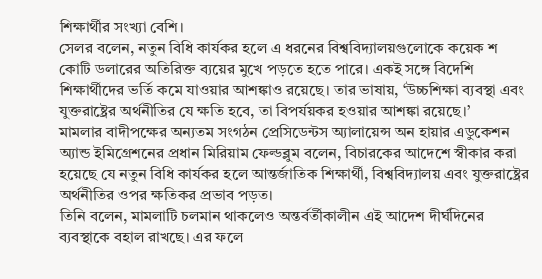শিক্ষার্থীর সংখ্যা বেশি।
সেলর বলেন, নতুন বিধি কার্যকর হলে এ ধরনের বিশ্ববিদ্যালয়গুলোকে কয়েক শ কোটি ডলারের অতিরিক্ত ব্যয়ের মুখে পড়তে হতে পারে। একই সঙ্গে বিদেশি শিক্ষার্থীদের ভর্তি কমে যাওয়ার আশঙ্কাও রয়েছে। তার ভাষায়, ‘উচ্চশিক্ষা ব্যবস্থা এবং যুক্তরাষ্ট্রের অর্থনীতির যে ক্ষতি হবে, তা বিপর্যয়কর হওয়ার আশঙ্কা রয়েছে।’
মামলার বাদীপক্ষের অন্যতম সংগঠন প্রেসিডেন্টস অ্যালায়েন্স অন হায়ার এডুকেশন অ্যান্ড ইমিগ্রেশনের প্রধান মিরিয়াম ফেল্ডব্লুম বলেন, বিচারকের আদেশে স্বীকার করা হয়েছে যে নতুন বিধি কার্যকর হলে আন্তর্জাতিক শিক্ষার্থী, বিশ্ববিদ্যালয় এবং যুক্তরাষ্ট্রের অর্থনীতির ওপর ক্ষতিকর প্রভাব পড়ত।
তিনি বলেন, মামলাটি চলমান থাকলেও অন্তর্বর্তীকালীন এই আদেশ দীর্ঘদিনের ব্যবস্থাকে বহাল রাখছে। এর ফলে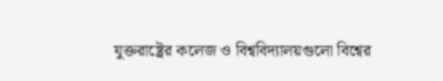যুক্তরাষ্ট্রের কলেজ ও বিশ্ববিদ্যালয়গুলো বিশ্বের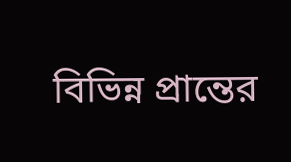বিভিন্ন প্রান্তের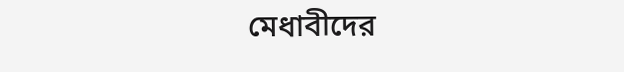মেধাবীদের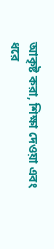আকৃষ্ট করা, শিক্ষা দেওয়া এবং ধরে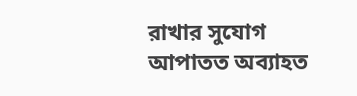রাখার সুযোগ আপাতত অব্যাহত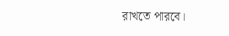রাখতে পারবে।